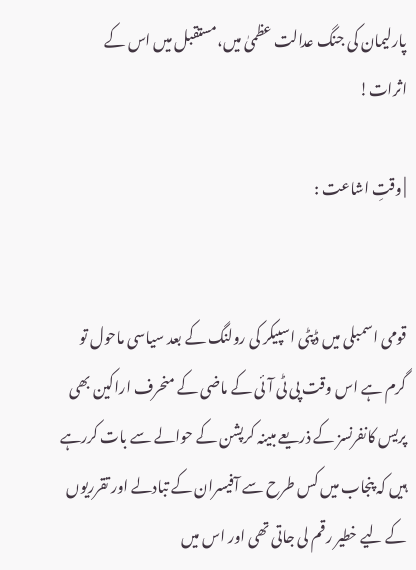پارلیمان کی جنگ عدالت عظمیٰ میں،مستقبل میں اس کے اثرات!

| وقتِ اشاعت :


قومی اسمبلی میں ڈپٹی اسپیکر کی رولنگ کے بعد سیاسی ماحول تو گرم ہے اس وقت پی ٹی آئی کے ماضی کے منحرف اراکین بھی پریس کانفرنسز کے ذریعے مبینہ کرپشن کے حوالے سے بات کررہے ہیں کہ پنجاب میں کس طرح سے آفیسران کے تبادلے اور تقرریوں کے لیے خطیر رقم لی جاتی تھی اور اس میں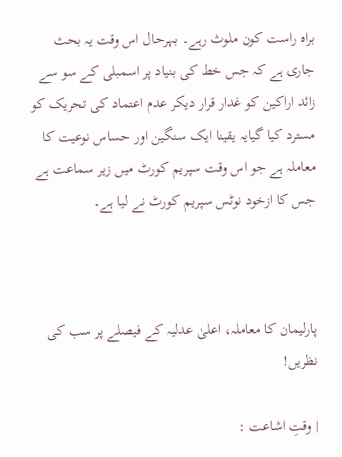براہ راست کون ملوث رہے۔ بہرحال اس وقت یہ بحث جاری ہے کہ جس خط کی بنیاد پر اسمبلی کے سو سے زائد اراکین کو غدار قرار دیکر عدم اعتماد کی تحریک کو مسترد کیا گیایہ یقینا ایک سنگین اور حساس نوعیت کا معاملہ ہے جو اس وقت سپریم کورٹ میں زیر سماعت ہے جس کا ازخود نوٹس سپریم کورٹ نے لیا ہے۔



پارلیمان کا معاملہ، اعلیٰ عدلیہ کے فیصلے پر سب کی نظریں!

| وقتِ اشاعت :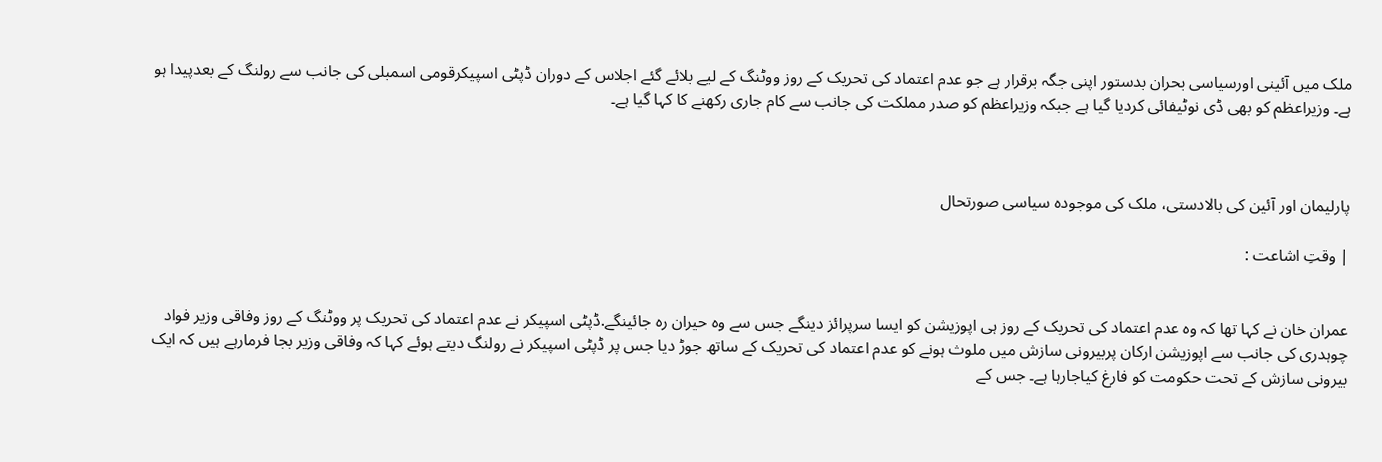ملک میں آئینی اورسیاسی بحران بدستور اپنی جگہ برقرار ہے جو عدم اعتماد کی تحریک کے روز ووٹنگ کے لیے بلائے گئے اجلاس کے دوران ڈپٹی اسپیکرقومی اسمبلی کی جانب سے رولنگ کے بعدپیدا ہو ہے۔ وزیراعظم کو بھی ڈی نوٹیفائی کردیا گیا ہے جبکہ وزیراعظم کو صدر مملکت کی جانب سے کام جاری رکھنے کا کہا گیا ہے۔



پارلیمان اور آئین کی بالادستی، ملک کی موجودہ سیاسی صورتحال

| وقتِ اشاعت :


عمران خان نے کہا تھا کہ وہ عدم اعتماد کی تحریک کے روز ہی اپوزیشن کو ایسا سرپرائز دینگے جس سے وہ حیران رہ جائینگے.ڈپٹی اسپیکر نے عدم اعتماد کی تحریک پر ووٹنگ کے روز وفاقی وزیر فواد چوہدری کی جانب سے اپوزیشن ارکان پربیرونی سازش میں ملوث ہونے کو عدم اعتماد کی تحریک کے ساتھ جوڑ دیا جس پر ڈپٹی اسپیکر نے رولنگ دیتے ہوئے کہا کہ وفاقی وزیر بجا فرمارہے ہیں کہ ایک بیرونی سازش کے تحت حکومت کو فارغ کیاجارہا ہے۔ جس کے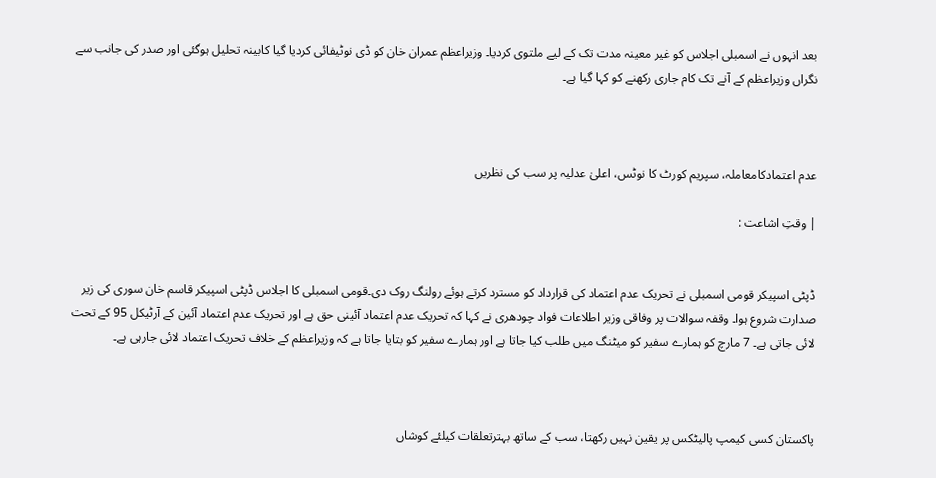بعد انہوں نے اسمبلی اجلاس کو غیر معینہ مدت تک کے لیے ملتوی کردیا۔ وزیراعظم عمران خان کو ڈی نوٹیفائی کردیا گیا کابینہ تحلیل ہوگئی اور صدر کی جانب سے نگراں وزیراعظم کے آنے تک کام جاری رکھنے کو کہا گیا ہے۔



عدم اعتمادکامعاملہ، سپریم کورٹ کا نوٹس، اعلیٰ عدلیہ پر سب کی نظریں

| وقتِ اشاعت :


ڈپٹی اسپیکر قومی اسمبلی نے تحریک عدم اعتماد کی قرارداد کو مسترد کرتے ہوئے رولنگ روک دی۔قومی اسمبلی کا اجلاس ڈپٹی اسپیکر قاسم خان سوری کی زیر صدارت شروع ہوا۔ وقفہ سوالات پر وفاقی وزیر اطلاعات فواد چودھری نے کہا کہ تحریک عدم اعتماد آئینی حق ہے اور تحریک عدم اعتماد آئین کے آرٹیکل 95 کے تحت لائی جاتی ہے۔ 7 مارچ کو ہمارے سفیر کو میٹنگ میں طلب کیا جاتا ہے اور ہمارے سفیر کو بتایا جاتا ہے کہ وزیراعظم کے خلاف تحریک اعتماد لائی جارہی ہے۔



پاکستان کسی کیمپ پالیٹکس پر یقین نہیں رکھتا، سب کے ساتھ بہترتعلقات کیلئے کوشاں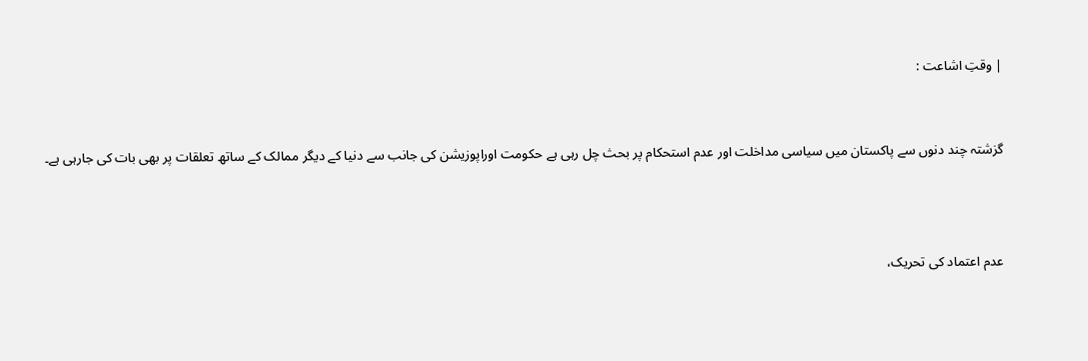| وقتِ اشاعت :


گزشتہ چند دنوں سے پاکستان میں سیاسی مداخلت اور عدم استحکام پر بحث چل رہی ہے حکومت اوراپوزیشن کی جانب سے دنیا کے دیگر ممالک کے ساتھ تعلقات پر بھی بات کی جارہی ہے۔



عدم اعتماد کی تحریک،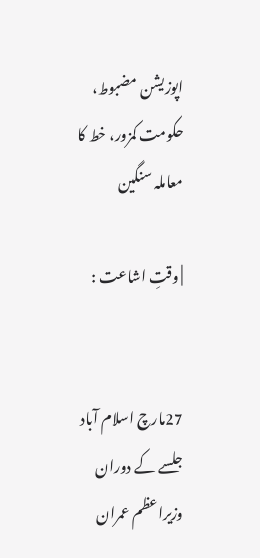اپوزیشن مضبوط، حکومت کمزور، خط کا معاملہ سنگین

| وقتِ اشاعت :


27مارچ اسلام آباد جلسے کے دوران وزیراعظم عمران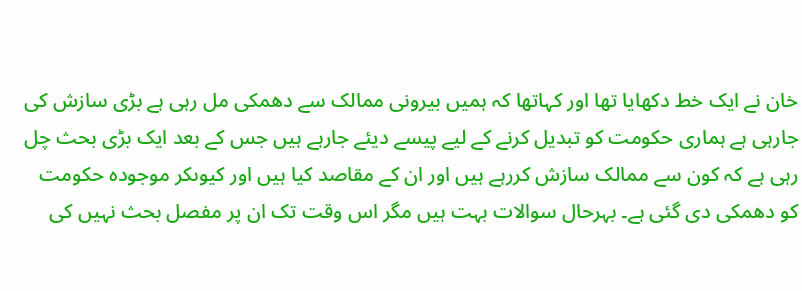خان نے ایک خط دکھایا تھا اور کہاتھا کہ ہمیں بیرونی ممالک سے دھمکی مل رہی ہے بڑی سازش کی جارہی ہے ہماری حکومت کو تبدیل کرنے کے لیے پیسے دیئے جارہے ہیں جس کے بعد ایک بڑی بحث چل رہی ہے کہ کون سے ممالک سازش کررہے ہیں اور ان کے مقاصد کیا ہیں اور کیوںکر موجودہ حکومت کو دھمکی دی گئی ہے۔ بہرحال سوالات بہت ہیں مگر اس وقت تک ان پر مفصل بحث نہیں کی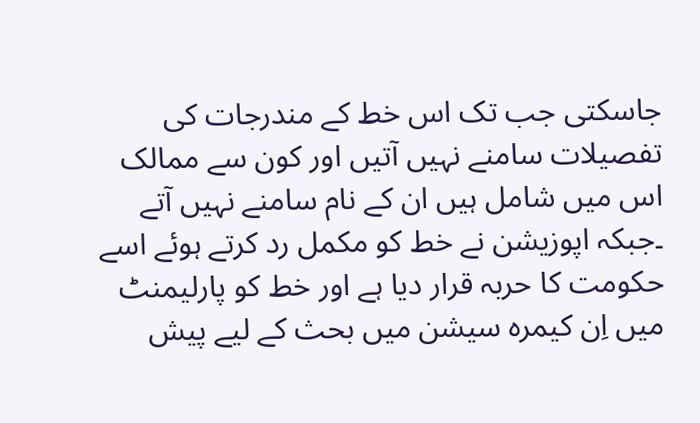جاسکتی جب تک اس خط کے مندرجات کی تفصیلات سامنے نہیں آتیں اور کون سے ممالک اس میں شامل ہیں ان کے نام سامنے نہیں آتے ۔جبکہ اپوزیشن نے خط کو مکمل رد کرتے ہوئے اسے حکومت کا حربہ قرار دیا ہے اور خط کو پارلیمنٹ میں اِن کیمرہ سیشن میں بحث کے لیے پیش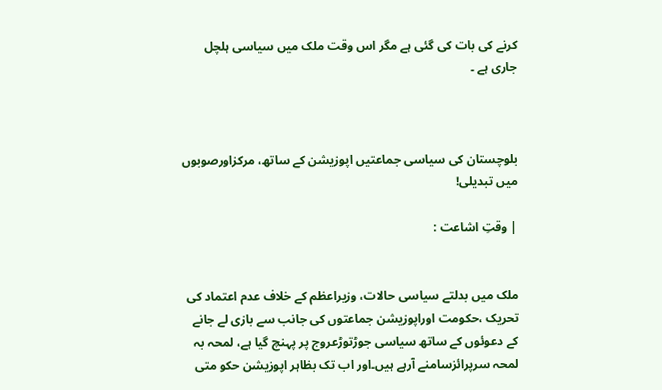کرنے کی بات کی گئی ہے مگر اس وقت ملک میں سیاسی ہلچل جاری ہے ۔



بلوچستان کی سیاسی جماعتیں اپوزیشن کے ساتھ، مرکزاورصوبوں میں تبدیلی!

| وقتِ اشاعت :


ملک میں بدلتے سیاسی حالات، وزیراعظم کے خلاف عدم اعتماد کی تحریک ،حکومت اوراپوزیشن جماعتوں کی جانب سے بازی لے جانے کے دعوئوں کے ساتھ سیاسی جوڑتوڑعروج پر پہنچ گیا ہے، لمحہ بہ لمحہ سرپرائزسامنے آرہے ہیں۔اور اب تک بظاہر اپوزیشن حکو متی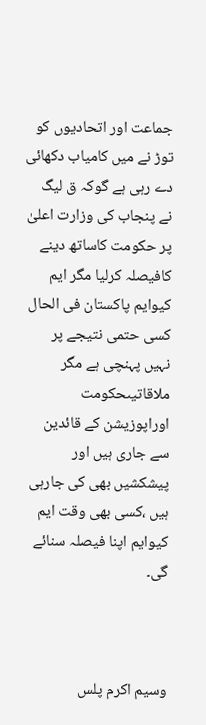جماعت اور اتحادیوں کو توڑ نے میں کامیاب دکھائی دے رہی ہے گوکہ ق لیگ نے پنجاب کی وزارت اعلیٰ پر حکومت کاساتھ دینے کافیصلہ کرلیا مگر ایم کیوایم پاکستان فی الحال کسی حتمی نتیجے پر نہیں پہنچی ہے مگر ملاقاتیںحکومت اوراپوزیشن کے قائدین سے جاری ہیں اور پیشکشیں بھی کی جارہی ہیں ،کسی بھی وقت ایم کیوایم اپنا فیصلہ سنائے گی۔



وسیم اکرم پلس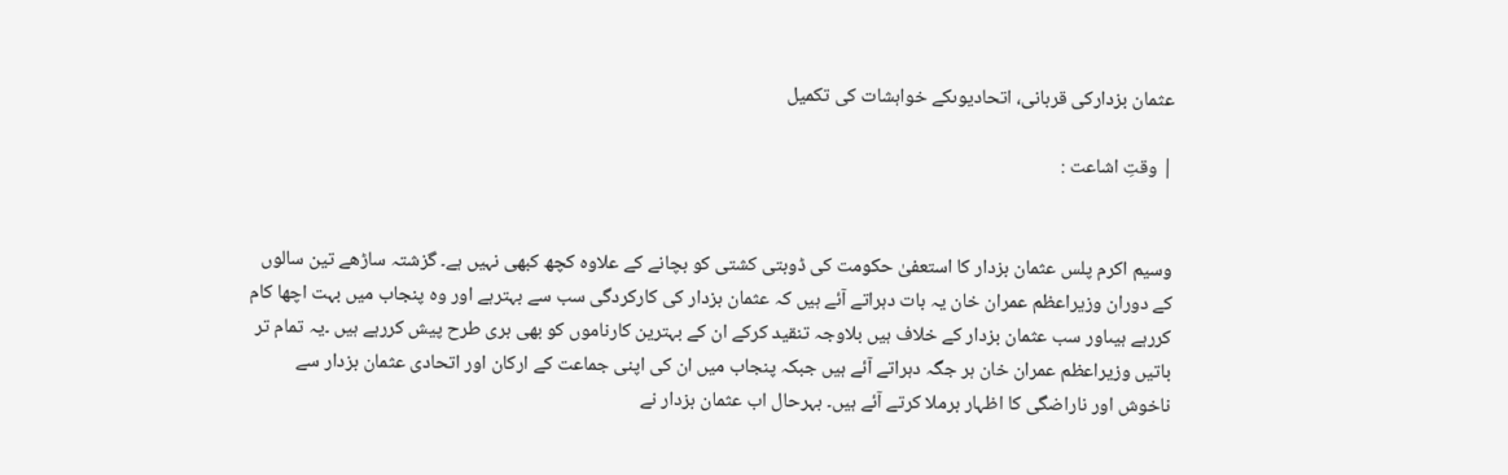عثمان بزدارکی قربانی، اتحادیوںکے خواہشات کی تکمیل

| وقتِ اشاعت :


وسیم اکرم پلس عثمان بزدار کا استعفیٰ حکومت کی ڈوبتی کشتی کو بچانے کے علاوہ کچھ کبھی نہیں ہے۔ گزشتہ ساڑھے تین سالوں کے دوران وزیراعظم عمران خان یہ بات دہراتے آئے ہیں کہ عثمان بزدار کی کارکردگی سب سے بہترہے اور وہ پنجاب میں بہت اچھا کام کررہے ہیںاور سب عثمان بزدار کے خلاف ہیں بلاوجہ تنقید کرکے ان کے بہترین کارناموں کو بھی بری طرح پیش کررہے ہیں ۔یہ تمام تر باتیں وزیراعظم عمران خان ہر جگہ دہراتے آئے ہیں جبکہ پنجاب میں ان کی اپنی جماعت کے ارکان اور اتحادی عثمان بزدار سے ناخوش اور ناراضگی کا اظہار برملا کرتے آئے ہیں۔ بہرحال اب عثمان بزدار نے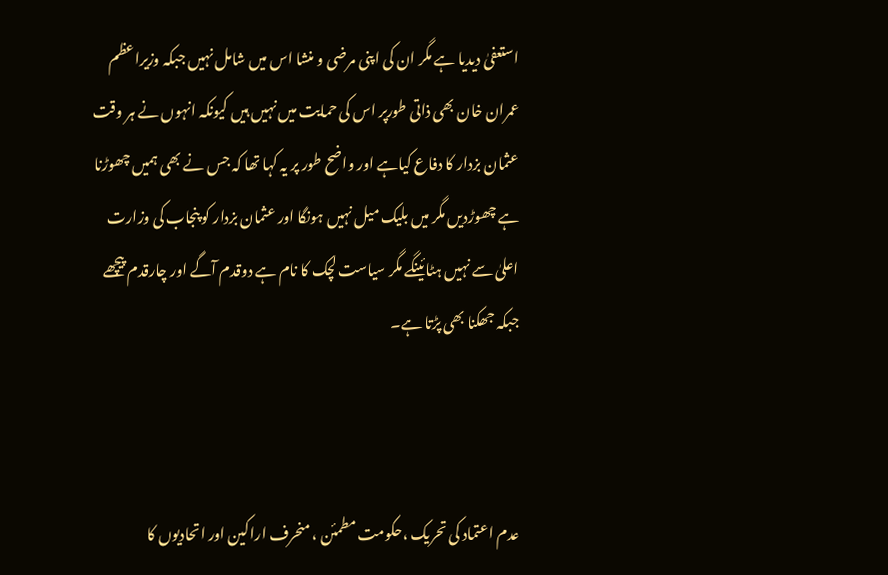استعفیٰ دیدیا ہے مگر ان کی اپنی مرضی و منشا اس میں شامل نہیں جبکہ وزیراعظم عمران خان بھی ذاتی طورپر اس کی حمایت میں نہیں ہیں کیونکہ انہوں نے ہر وقت عثمان بزدار کا دفاع کیاہے اور واضح طور پر یہ کہا تھا کہ جس نے بھی ہمیں چھوڑنا ہے چھوڑدیں مگر میں بلیک میل نہیں ہونگا اور عثمان بزدار کو پنجاب کی وزارت اعلیٰ سے نہیں ہٹائینگے مگر سیاست لچک کا نام ہے دوقدم آگے اور چارقدم پیچھے جبکہ جھکنا بھی پڑتا ہے۔



عدم اعتماد کی تحریک ،حکومت مطمئن ، منحرف اراکین اور اتحادیوں کا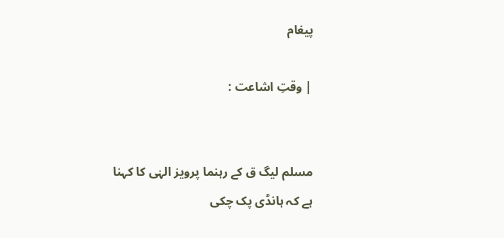پیغام

| وقتِ اشاعت :


مسلم لیگ ق کے رہنما پرویز الہٰی کا کہنا ہے کہ ہانڈی پک چکی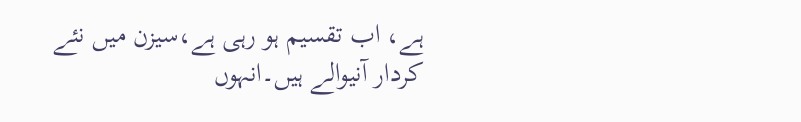ہے، اب تقسیم ہو رہی ہے،سیزن میں نئے کردار آنیوالے ہیں۔انہوں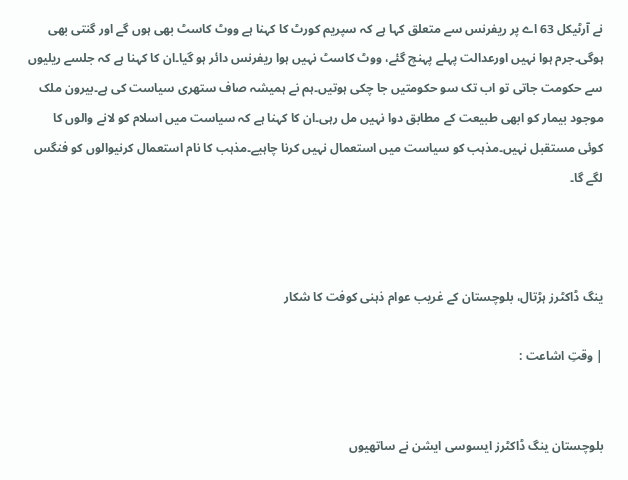نے آرٹیکل 63 اے پر ریفرنس سے متعلق کہا ہے کہ سپریم کورٹ کا کہنا ہے ووٹ کاسٹ بھی ہوں گے اور گنتی بھی ہوگی۔جرم ہوا نہیں اورعدالت پہلے پہنچ گئے، ووٹ کاسٹ نہیں ہوا ریفرنس دائر ہو گیا۔ان کا کہنا ہے کہ جلسے ریلیوں سے حکومت جاتی تو اب تک سو حکومتیں جا چکی ہوتیں۔ہم نے ہمیشہ صاف ستھری سیاست کی ہے۔بیرون ملک موجود بیمار کو ابھی طبیعت کے مطابق دوا نہیں مل رہی۔ان کا کہنا ہے کہ سیاست میں اسلام کو لانے والوں کا کوئی مستقبل نہیں۔مذہب کو سیاست میں استعمال نہیں کرنا چاہیے۔مذہب کا نام استعمال کرنیوالوں کو فنگس لگے گا۔



ینگ ڈاکٹرز ہڑتال، بلوچستان کے غریب عوام ذہنی کوفت کا شکار

| وقتِ اشاعت :


بلوچستان ینگ ڈاکٹرز ایسوسی ایشن نے ساتھیوں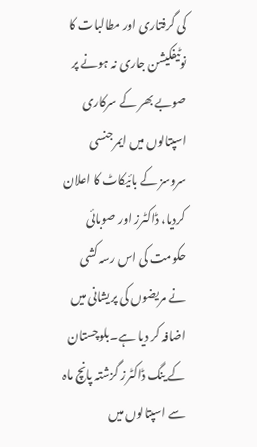کی گرفتاری اور مطالبات کا نوٹیفکیشن جاری نہ ہونے پر صوبے بھر کے سرکاری اسپتالوں میں ایمرجنسی سروسز کے بائیکاٹ کا اعلان کردیا، ڈاکٹرز اور صوبائی حکومت کی اس رسہ کشی نے مریضوں کی پریشانی میں اضافہ کر دیا ہے۔بلوچستان کے ینگ ڈاکٹرز گزشتہ پانچ ماہ سے اسپتالوں میں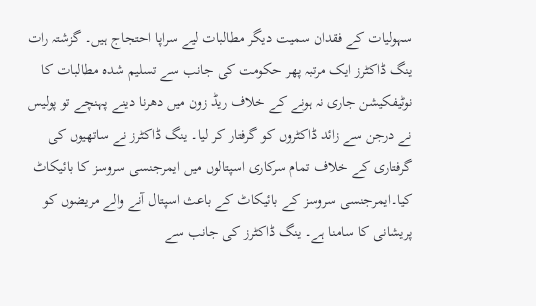سہولیات کے فقدان سمیت دیگر مطالبات لیے سراپا احتجاج ہیں۔ گزشتہ رات ینگ ڈاکٹرز ایک مرتبہ پھر حکومت کی جانب سے تسلیم شدہ مطالبات کا نوٹیفکیشن جاری نہ ہونے کے خلاف ریڈ زون میں دھرنا دینے پہنچے تو پولیس نے درجن سے زائد ڈاکٹروں کو گرفتار کر لیا۔ ینگ ڈاکٹرز نے ساتھیوں کی گرفتاری کے خلاف تمام سرکاری اسپتالوں میں ایمرجنسی سروسز کا بائیکاٹ کیا۔ایمرجنسی سروسز کے بائیکاٹ کے باعث اسپتال آنے والے مریضوں کو پریشانی کا سامنا ہے۔ ینگ ڈاکٹرز کی جانب سے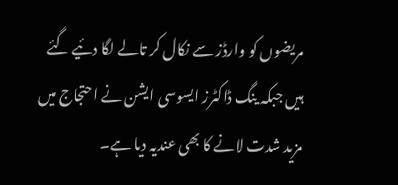مریضوں کو وارڈز سے نکال کر تالے لگا دئیے گئے ہیں جبکہ ینگ ڈاکٹرز ایسوسی ایشن نے احتجاج میں مزید شدت لانے کا بھی عندیہ دیا ہے۔